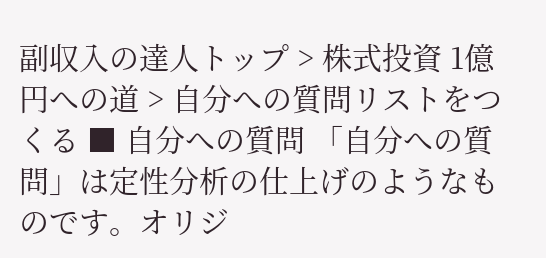副収入の達人トップ > 株式投資 1億円への道 > 自分への質問リストをつくる ■ 自分への質問 「自分への質問」は定性分析の仕上げのようなものです。オリジ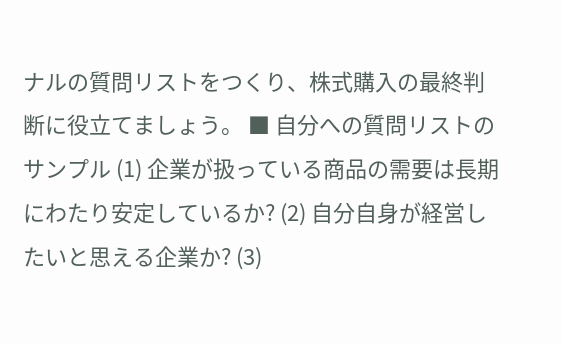ナルの質問リストをつくり、株式購入の最終判断に役立てましょう。 ■ 自分への質問リストのサンプル (1) 企業が扱っている商品の需要は長期にわたり安定しているか? (2) 自分自身が経営したいと思える企業か? (3)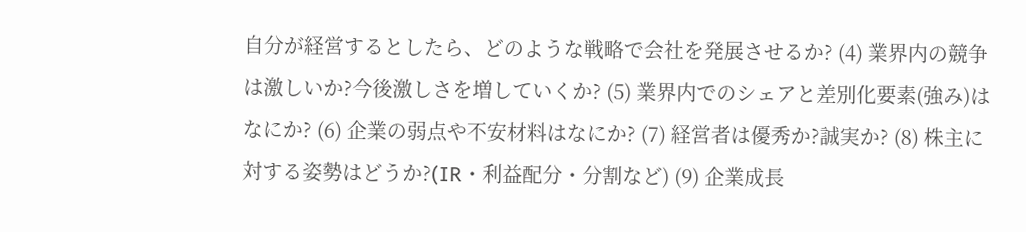自分が経営するとしたら、どのような戦略で会社を発展させるか? (4) 業界内の競争は激しいか?今後激しさを増していくか? (5) 業界内でのシェアと差別化要素(強み)はなにか? (6) 企業の弱点や不安材料はなにか? (7) 経営者は優秀か?誠実か? (8) 株主に対する姿勢はどうか?(IR・利益配分・分割など) (9) 企業成長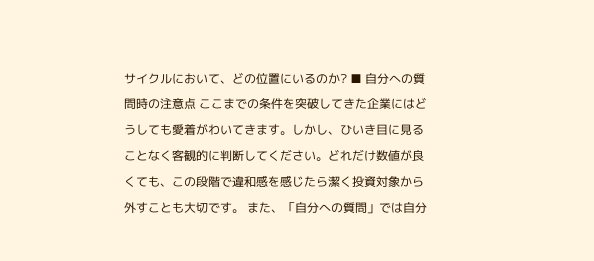サイクルにおいて、どの位置にいるのか? ■ 自分への質問時の注意点 ここまでの条件を突破してきた企業にはどうしても愛着がわいてきます。しかし、ひいき目に見ることなく客観的に判断してください。どれだけ数値が良くても、この段階で違和感を感じたら潔く投資対象から外すことも大切です。 また、「自分への質問」では自分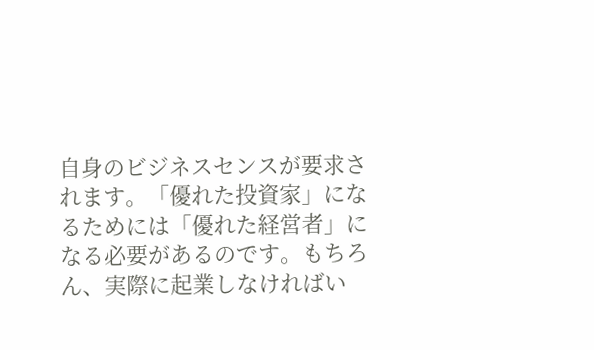自身のビジネスセンスが要求されます。「優れた投資家」になるためには「優れた経営者」になる必要があるのです。もちろん、実際に起業しなければい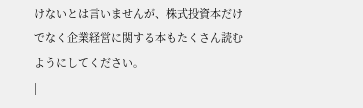けないとは言いませんが、株式投資本だけでなく企業経営に関する本もたくさん読むようにしてください。
|